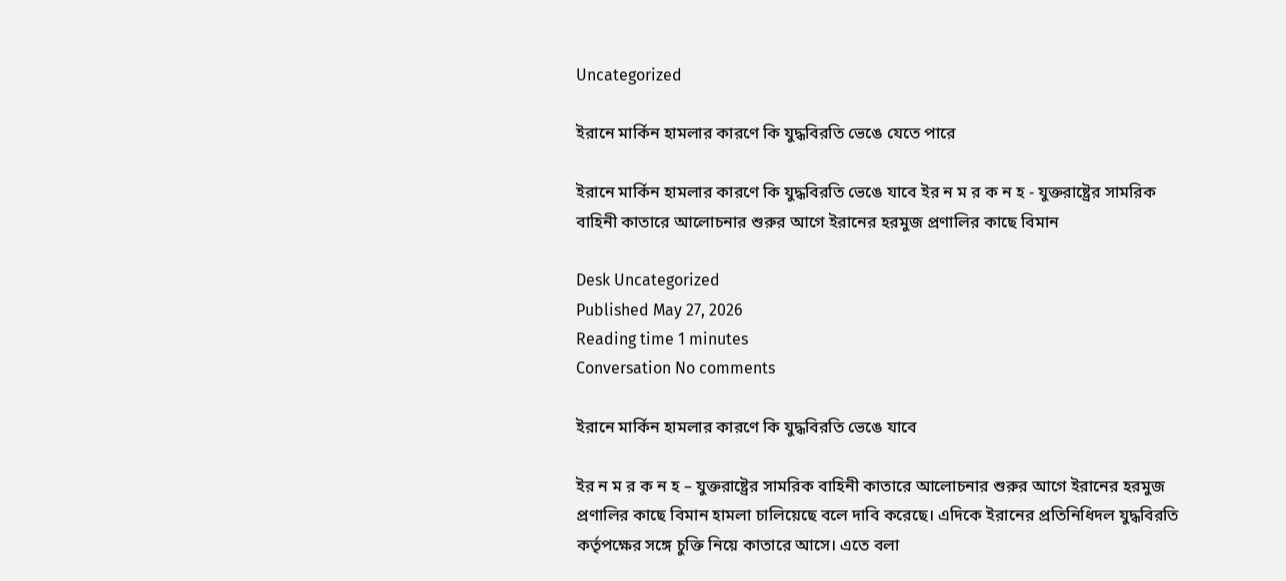Uncategorized

ইরানে মার্কিন হামলার কারণে কি যুদ্ধবিরতি ভেঙে যেতে পারে

ইরানে মার্কিন হামলার কারণে কি যুদ্ধবিরতি ভেঙে যাবে ইর ন ম র ক ন হ - যুক্তরাষ্ট্রের সামরিক বাহিনী কাতারে আলোচনার শুরুর আগে ইরানের হরমুজ প্রণালির কাছে বিমান

Desk Uncategorized
Published May 27, 2026
Reading time 1 minutes
Conversation No comments

ইরানে মার্কিন হামলার কারণে কি যুদ্ধবিরতি ভেঙে যাবে

ইর ন ম র ক ন হ – যুক্তরাষ্ট্রের সামরিক বাহিনী কাতারে আলোচনার শুরুর আগে ইরানের হরমুজ প্রণালির কাছে বিমান হামলা চালিয়েছে বলে দাবি করেছে। এদিকে ইরানের প্রতিনিধিদল যুদ্ধবিরতি কর্তৃপক্ষের সঙ্গে চুক্তি নিয়ে কাতারে আসে। এতে বলা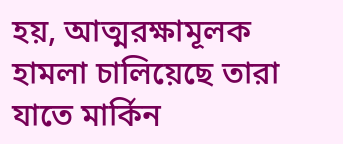হয়, আত্মরক্ষামূলক হামলা চালিয়েছে তারা যাতে মার্কিন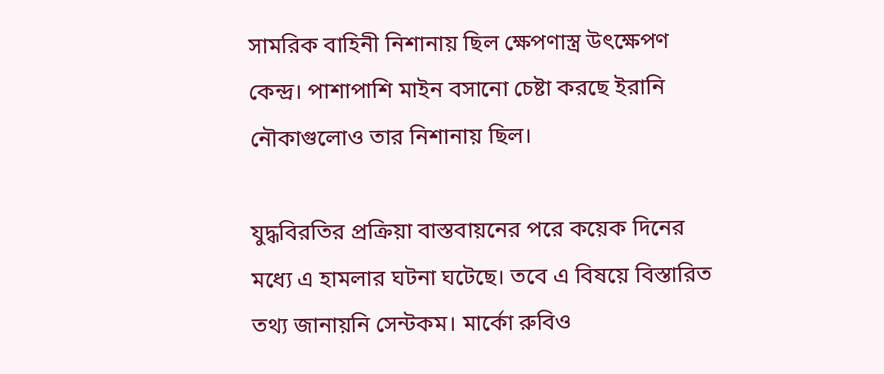সামরিক বাহিনী নিশানায় ছিল ক্ষেপণাস্ত্র উৎক্ষেপণ কেন্দ্র। পাশাপাশি মাইন বসানো চেষ্টা করছে ইরানি নৌকাগুলোও তার নিশানায় ছিল।

যুদ্ধবিরতির প্রক্রিয়া বাস্তবায়নের পরে কয়েক দিনের মধ্যে এ হামলার ঘটনা ঘটেছে। তবে এ বিষয়ে বিস্তারিত তথ্য জানায়নি সেন্টকম। মার্কো রুবিও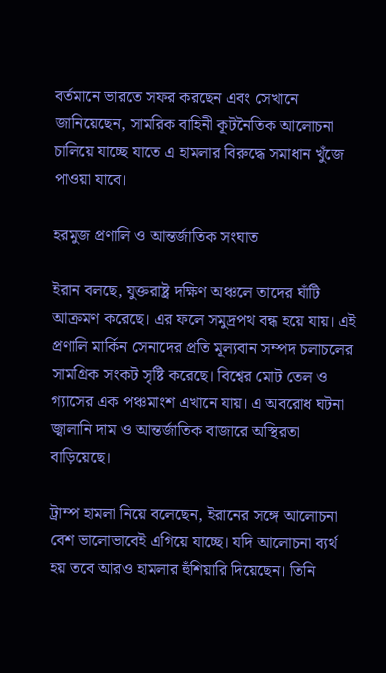বর্তমানে ভারতে সফর করছেন এবং সেখানে জানিয়েছেন, সামরিক বাহিনী কূটনৈতিক আলোচনা চালিয়ে যাচ্ছে যাতে এ হামলার বিরুদ্ধে সমাধান খুঁজে পাওয়া যাবে।

হরমুজ প্রণালি ও আন্তর্জাতিক সংঘাত

ইরান বলছে, যুক্তরাষ্ট্র দক্ষিণ অঞ্চলে তাদের ঘাঁটি আক্রমণ করেছে। এর ফলে সমুদ্রপথ বন্ধ হয়ে যায়। এই প্রণালি মার্কিন সেনাদের প্রতি মূল্যবান সম্পদ চলাচলের সামগ্রিক সংকট সৃষ্টি করেছে। বিশ্বের মোট তেল ও গ্যাসের এক পঞ্চমাংশ এখানে যায়। এ অবরোধ ঘটনা জ্বালানি দাম ও আন্তর্জাতিক বাজারে অস্থিরতা বাড়িয়েছে।

ট্রাম্প হামলা নিয়ে বলেছেন, ইরানের সঙ্গে আলোচনা বেশ ভালোভাবেই এগিয়ে যাচ্ছে। যদি আলোচনা ব্যর্থ হয় তবে আরও হামলার হুঁশিয়ারি দিয়েছেন। তিনি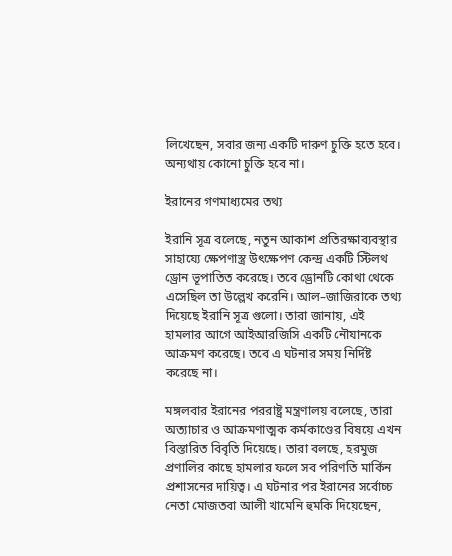লিখেছেন, সবার জন্য একটি দারুণ চুক্তি হতে হবে। অন্যথায় কোনো চুক্তি হবে না।

ইরানের গণমাধ্যমের তথ্য

ইরানি সূত্র বলেছে, নতুন আকাশ প্রতিরক্ষাব্যবস্থার সাহায্যে ক্ষেপণাস্ত্র উৎক্ষেপণ কেন্দ্র একটি স্টিলথ ড্রোন ভূপাতিত করেছে। তবে ড্রোনটি কোথা থেকে এসেছিল তা উল্লেখ করেনি। আল–জাজিরাকে তথ্য দিয়েছে ইরানি সূত্র গুলো। তারা জানায়, এই হামলার আগে আইআরজিসি একটি নৌযানকে আক্রমণ করেছে। তবে এ ঘটনার সময় নির্দিষ্ট করেছে না।

মঙ্গলবার ইরানের পররাষ্ট্র মন্ত্রণালয় বলেছে, তারা অত্যাচার ও আক্রমণাত্মক কর্মকাণ্ডের বিষয়ে এখন বিস্তারিত বিবৃতি দিয়েছে। তারা বলছে, হরমুজ প্রণালির কাছে হামলার ফলে সব পরিণতি মার্কিন প্রশাসনের দায়িত্ব। এ ঘটনার পর ইরানের সর্বোচ্চ নেতা মোজতবা আলী খামেনি হুমকি দিয়েছেন,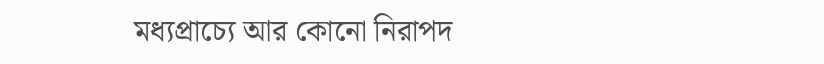মধ্যপ্রাচ্যে আর কোনো নিরাপদ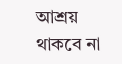আশ্রয় থাকবে না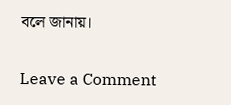বলে জানায়।

Leave a Comment